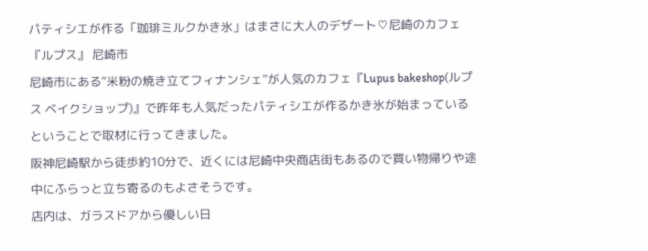パティシエが作る「珈琲ミルクかき氷」はまさに大人のデザート♡尼崎のカフェ『ルプス』 尼崎市
尼崎市にある“米粉の焼き立てフィナンシェ”が人気のカフェ『Lupus bakeshop(ルプス ベイクショップ)』で昨年も人気だったパティシエが作るかき氷が始まっているということで取材に行ってきました。
阪神尼崎駅から徒歩約10分で、近くには尼崎中央商店街もあるので買い物帰りや途中にふらっと立ち寄るのもよさそうです。
店内は、ガラスドアから優しい日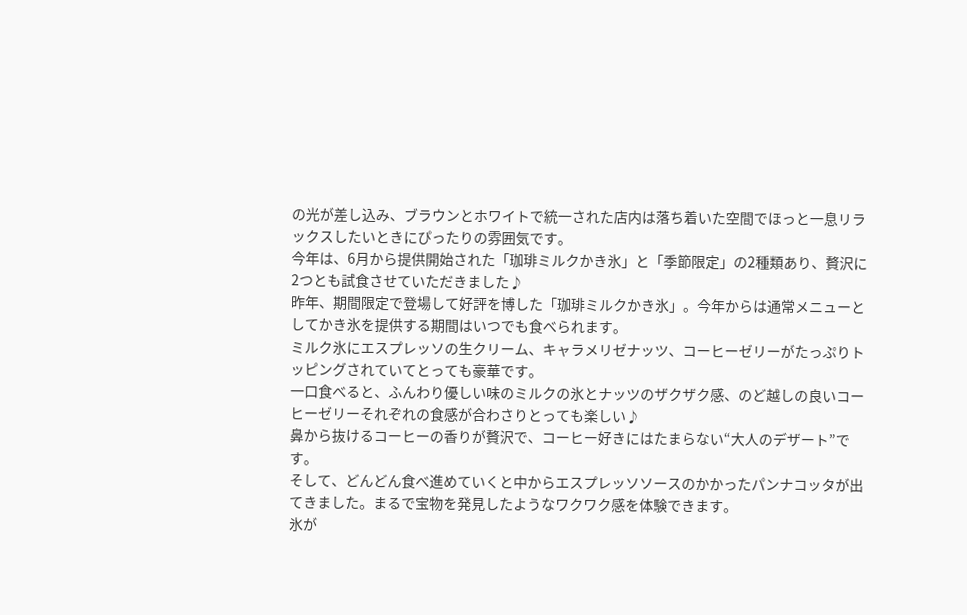の光が差し込み、ブラウンとホワイトで統一された店内は落ち着いた空間でほっと一息リラックスしたいときにぴったりの雰囲気です。
今年は、6月から提供開始された「珈琲ミルクかき氷」と「季節限定」の2種類あり、贅沢に2つとも試食させていただきました♪
昨年、期間限定で登場して好評を博した「珈琲ミルクかき氷」。今年からは通常メニューとしてかき氷を提供する期間はいつでも食べられます。
ミルク氷にエスプレッソの生クリーム、キャラメリゼナッツ、コーヒーゼリーがたっぷりトッピングされていてとっても豪華です。
一口食べると、ふんわり優しい味のミルクの氷とナッツのザクザク感、のど越しの良いコーヒーゼリーそれぞれの食感が合わさりとっても楽しい♪
鼻から抜けるコーヒーの香りが贅沢で、コーヒー好きにはたまらない“大人のデザート”です。
そして、どんどん食べ進めていくと中からエスプレッソソースのかかったパンナコッタが出てきました。まるで宝物を発見したようなワクワク感を体験できます。
氷が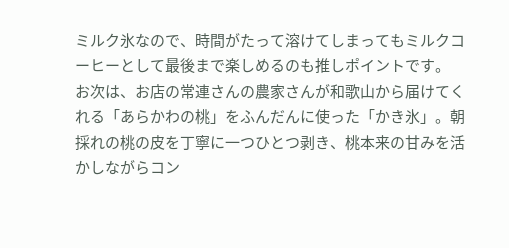ミルク氷なので、時間がたって溶けてしまってもミルクコーヒーとして最後まで楽しめるのも推しポイントです。
お次は、お店の常連さんの農家さんが和歌山から届けてくれる「あらかわの桃」をふんだんに使った「かき氷」。朝採れの桃の皮を丁寧に一つひとつ剥き、桃本来の甘みを活かしながらコン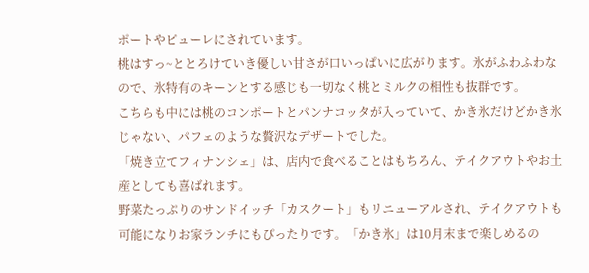ポートやピューレにされています。
桃はすっ~ととろけていき優しい甘さが口いっぱいに広がります。氷がふわふわなので、氷特有のキーンとする感じも一切なく桃とミルクの相性も抜群です。
こちらも中には桃のコンポートとパンナコッタが入っていて、かき氷だけどかき氷じゃない、パフェのような贅沢なデザートでした。
「焼き立てフィナンシェ」は、店内で食べることはもちろん、テイクアウトやお土産としても喜ばれます。
野菜たっぷりのサンドイッチ「カスクート」もリニューアルされ、テイクアウトも可能になりお家ランチにもぴったりです。「かき氷」は10月末まで楽しめるの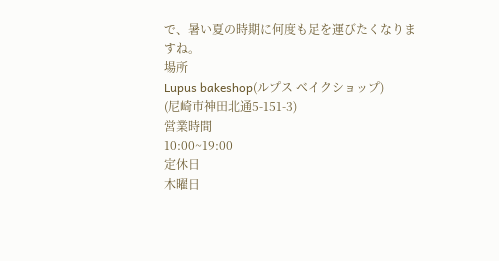で、暑い夏の時期に何度も足を運びたくなりますね。
場所
Lupus bakeshop(ルプス ベイクショップ)
(尼崎市神田北通5-151-3)
営業時間
10:00~19:00
定休日
木曜日